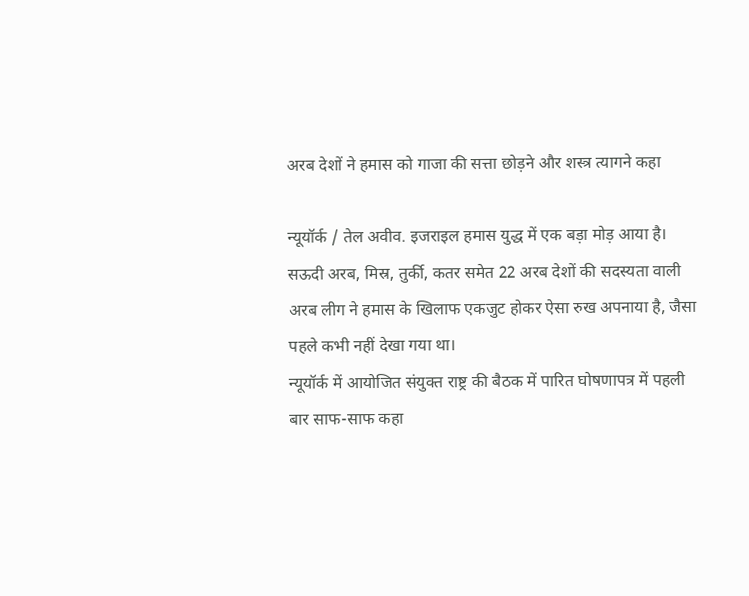अरब देशों ने हमास को गाजा की सत्ता छोड़ने और शस्त्र त्यागने कहा

न्यूयॉर्क / तेल अवीव. इजराइल हमास युद्ध में एक बड़ा मोड़ आया है। सऊदी अरब, मिस्र, तुर्की, कतर समेत 22 अरब देशों की सदस्यता वाली अरब लीग ने हमास के खिलाफ एकजुट होकर ऐसा रुख अपनाया है, जैसा पहले कभी नहीं देखा गया था।
न्यूयॉर्क में आयोजित संयुक्त राष्ट्र की बैठक में पारित घोषणापत्र में पहली बार साफ-साफ कहा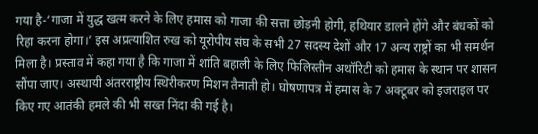गया है-‘गाजा में युद्ध खत्म करने के लिए हमास को गाजा की सत्ता छोड़नी होगी, हथियार डालने होंगे और बंधकों को रिहा करना होगा।’ इस अप्रत्याशित रुख को यूरोपीय संघ के सभी 27 सदस्य देशों और 17 अन्य राष्ट्रों का भी समर्थन मिला है। प्रस्ताव में कहा गया है कि गाजा में शांति बहाली के लिए फिलिस्तीन अथॉरिटी को हमास के स्थान पर शासन सौंपा जाए। अस्थायी अंतरराष्ट्रीय स्थिरीकरण मिशन तैनाती हो। घोषणापत्र में हमास के 7 अक्टूबर को इजराइल पर किए गए आतंकी हमले की भी सख्त निंदा की गई है।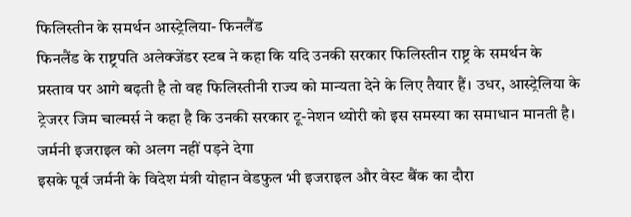फिलिस्तीन के समर्थन आस्ट्रेलिया- फिनलैंड
फिनलैंड के राष्ट्रपति अलेक्जेंडर स्टब ने कहा कि यदि उनकी सरकार फिलिस्तीन राष्ट्र के समर्थन के प्रस्ताव पर आगे बढ़ती है तो वह फिलिस्तीनी राज्य को मान्यता देने के लिए तैयार हैं। उधर, आस्ट्रेलिया के ट्रेजरर जिम चाल्मर्स ने कहा है कि उनकी सरकार टू-नेशन थ्योरी को इस समस्या का समाधान मानती है।
जर्मनी इजराइल को अलग नहीं पड़ने देगा
इसके पूर्व जर्मनी के विदेश मंत्री योहान वेडफुल भी इजराइल और वेस्ट बैंक का दौरा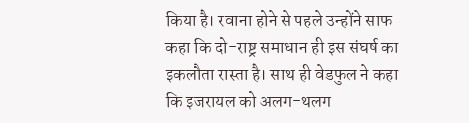किया है। रवाना होने से पहले उन्होंने साफ कहा कि दो-राष्ट्र समाधान ही इस संघर्ष का इकलौता रास्ता है। साथ ही वेडफुल ने कहा कि इजरायल को अलग-थलग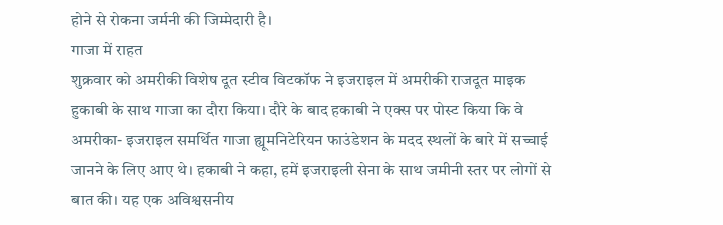होने से रोकना जर्मनी की जिम्मेदारी है।
गाजा में राहत
शुक्रवार को अमरीकी विशेष दूत स्टीव विटकॉफ ने इजराइल में अमरीकी राजदूत माइक हुकाबी के साथ गाजा का दौरा किया। दौरे के बाद हकाबी ने एक्स पर पोस्ट किया कि वे अमरीका- इजराइल समर्थित गाजा ह्यूमनिटेरियन फाउंडेशन के मदद स्थलों के बारे में सच्चाई जानने के लिए आए थे। हकाबी ने कहा, हमें इजराइली सेना के साथ जमीनी स्तर पर लोगों से बात की। यह एक अविश्वसनीय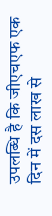उपलब्धि है कि जीएचएफ एक दिन में दस लाख से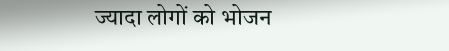ज्यादा लोगों को भोजन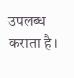उपलब्ध कराता है।